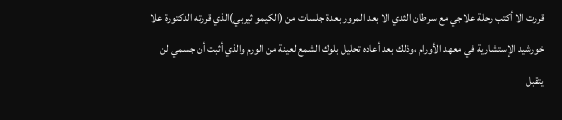قررت الا أكتب رحلة علاجي مع سرطان الثدي الا بعد المرور بعدة جلسات من (الكيمو ثيربي)الذي قررته الدكتورة علا خورشيد الإستشارية في معهد الأورام ،وذلك بعد أعاده تحليل بلوك الشمع لعينة من الورم والذي أثبت أن جسمي لن يتقبل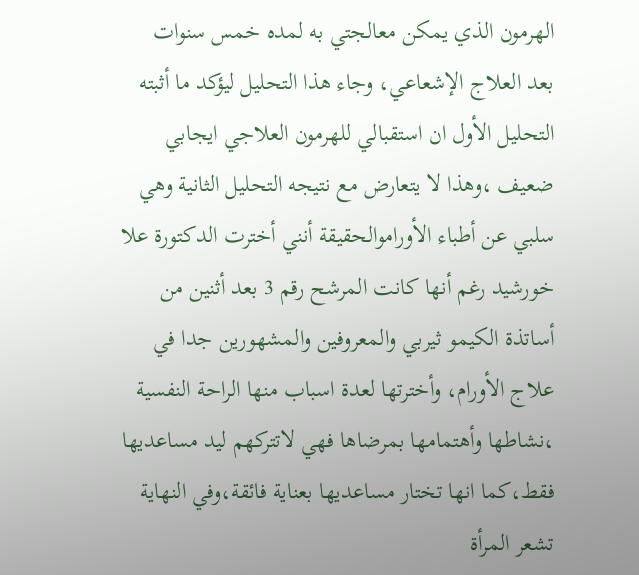الهرمون الذي يمكن معالجتي به لمده خمس سنوات بعد العلاج الإشعاعي، وجاء هذا التحليل ليؤكد ما أثبته التحليل الأول ان استقبالي للهرمون العلاجي ايجابي ضعيف ،وهذا لا يتعارض مع نتيجه التحليل الثانية وهي سلبي عن أطباء الأوراموالحقيقة أنني أخترت الدكتورة علا خورشيد رغم أنها كانت المرشح رقم 3 بعد أثنين من أساتذة الكيمو ثيربي والمعروفين والمشهورين جدا في علاج الأورام، وأخترتها لعدة اسباب منها الراحة النفسية ،نشاطها وأهتمامها بمرضاها فهي لاتتركهم ليد مساعديها فقط،كما انها تختار مساعديها بعناية فائقة،وفي النهاية تشعر المرأة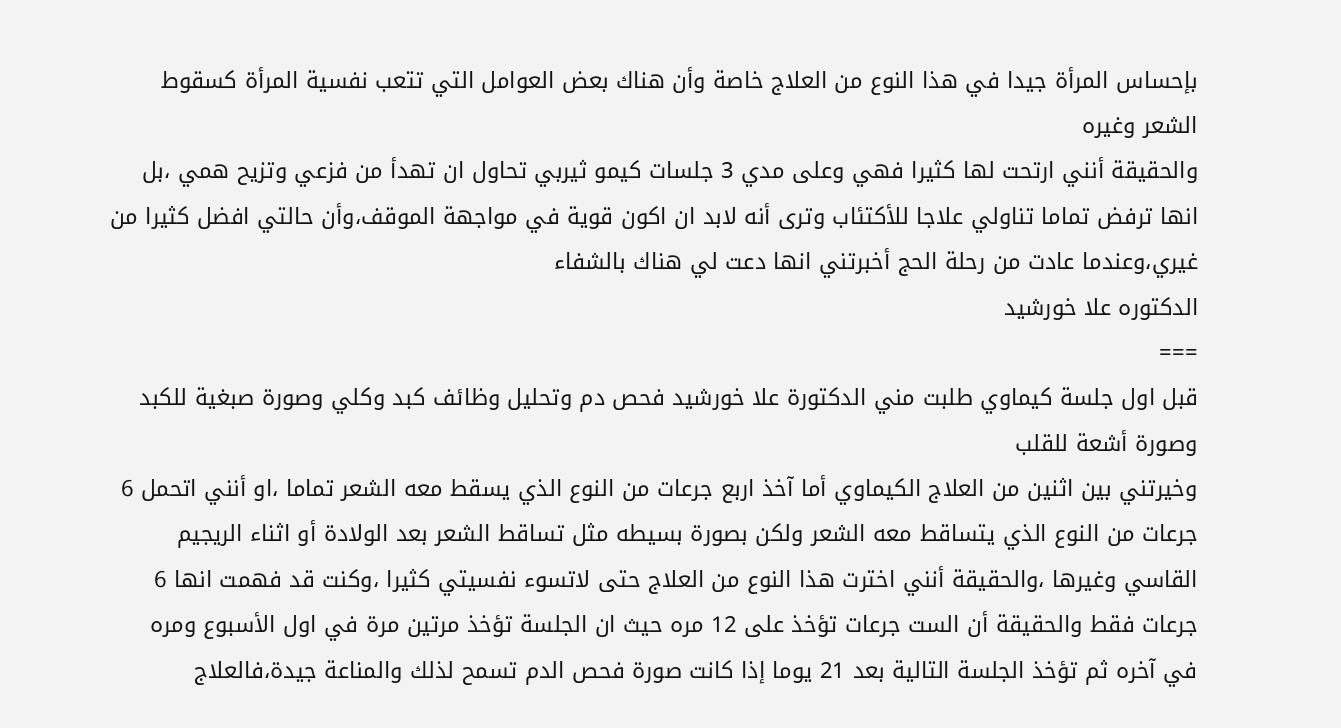بإحساس المرأة جيدا في هذا النوع من العلاج خاصة وأن هناك بعض العوامل التي تتعب نفسية المرأة كسقوط الشعر وغيره
والحقيقة أنني ارتحت لها كثيرا فهي وعلى مدي 3 جلسات كيمو ثيربي تحاول ان تهدأ من فزعي وتزيح همي ،بل انها ترفض تماما تناولي علاجا للأكتئاب وترى أنه لابد ان اكون قوية في مواجهة الموقف،وأن حالتي افضل كثيرا من غيري،وعندما عادت من رحلة الحج أخبرتني انها دعت لي هناك بالشفاء
الدكتوره علا خورشيد
===
قبل اول جلسة كيماوي طلبت مني الدكتورة علا خورشيد فحص دم وتحليل وظائف كبد وكلي وصورة صبغية للكبد وصورة أشعة للقلب
وخيرتني بين اثنين من العلاج الكيماوي أما آخذ اربع جرعات من النوع الذي يسقط معه الشعر تماما ،او أنني اتحمل 6 جرعات من النوع الذي يتساقط معه الشعر ولكن بصورة بسيطه مثل تساقط الشعر بعد الولادة أو اثناء الريجيم القاسي وغيرها ،والحقيقة أنني اخترت هذا النوع من العلاج حتى لاتسوء نفسيتي كثيرا ،وكنت قد فهمت انها 6 جرعات فقط والحقيقة أن الست جرعات تؤخذ على 12 مره حيث ان الجلسة تؤخذ مرتين مرة في اول الأسبوع ومره في آخره ثم تؤخذ الجلسة التالية بعد 21 يوما إذا كانت صورة فحص الدم تسمح لذلك والمناعة جيدة،فالعلاج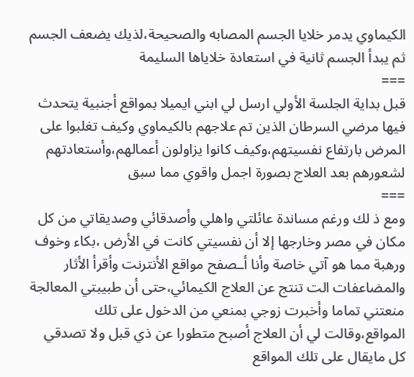الكيماوي يدمر خلايا الجسم المصابه والصحيحة،لذيك يضعف الجسم ثم يبدأ الجسم ثانية في استعادة خلاياها السليمة
===
قبل بداية الجلسة الأولي ارسل لي ابني ايميلا بمواقع أجنبية يتحدث فيها مرضي السرطان الذين تم علاجهم بالكيماوي وكيف تغلبوا على المرض بارتفاع نفسيتهم،وكيف كانوا يزاولون أعمالهم،وأستعادتهم لشعورهم بعد العلاج بصورة اجمل واقوي مما سبق
===
ومع ذ لك ورغم مساندة عائلتي واهلي وأصدقائي وصديقاتي من كل مكان في مصر وخارجها إلا أن نفسيتي كانت في الأرض ،بكاء وخوف ورهبة مما هو آتي خاصة وأنا أـصفح مواقع الأنترنت وأقرأ الأثار والمضاعفات الت تنتج عن العلاج الكيمائي،حتى أن طبيبتي المعالجة منعتني تماما وأخبرت زوجي بمنعي من الدخول على تلك المواقع،وقالت لي أن العلاج أصبح متطورا عن ذي قبل ولا تصدقي كل مايقال على تلك المواقع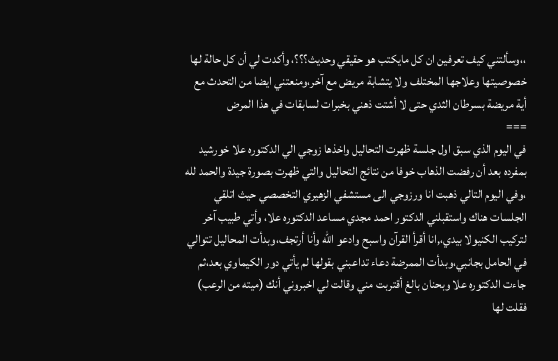،،وسألتني كيف تعرفين ان كل مايكتب هو حقيقي وحديث؟؟؟، وأكدت لي أن كل حالة لها خصوصيتها وعلاجها المختلف ولا يتشابة مريض مع آخر،ومنعتني ايضا من التحدث مع أية مريضة بسرطان الثدي حتى لا أشتت ذهني بخبرات لسابقات في هذا المرض
===
في اليوم الذي سبق اول جلسة ظهرت التحاليل واخذها زوجي الي الدكتوره علا خورشيد بمفرده بعد أن رفضت الذهاب خوفا من نتائج التحاليل والتي ظهرت بصورة جيدة والحمد لله ،وفي اليوم التالي ذهبت انا ورزوجي الى مستشفي الزهيري التخصصي حيث اتلقي الجلسات هناك واستقبلني الدكتور احمد مجدي مساعد الدكتوره علا، وأتي طبيب آخر لتركيب الكنيولا بيدي،,انا أقرأ القرآن واسبح وادعو الله وأنا أرتجف،وبدأت المحاليل تتوالي في الحامل بجانبي،وبدأت الممرضة دعاء تداعبني بقولها لم يأتي دور الكيماوي بعد،ثم جاءت الدكتوره علا وبحنان بالغ أقتربت مني وقالت لي اخبروني أنك (ميته من الرعب) فقلت لها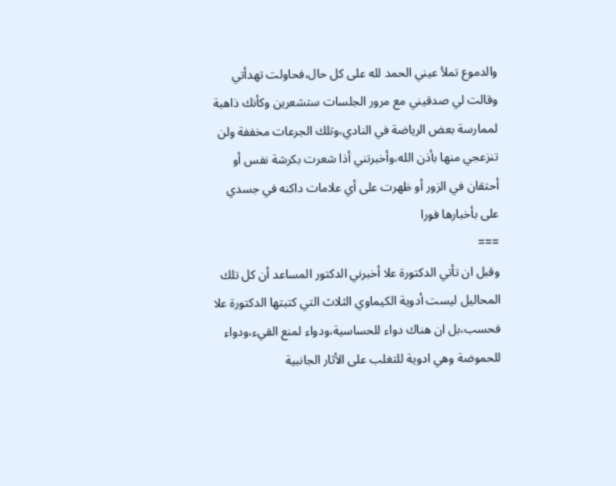والدموع تملأ عيني الحمد لله على كل حال،فحاولت تهدأتي وقالت لي صدقيني مع مرور الجلسات ستشعرين وكأنك ذاهبة لممارسة بعض الرياضة في النادي،وتلك الجرعات مخففة ولن تنزعجي منها بأذن الله،وأخبرتني أذا شعرت بكرشة نفس أو أحتقان في الزور أو ظهرت على أي علامات داكنه في جسدي على بأخبارها فورا
===
وقبل ان تأتي الدكتورة علا أخبرني الدكتور المساعد أن كل تلك المحاليل ليست أدوية الكيماوي الثلاث التي كتبتها الدكتورة علا فحسب،بل ان هناك دواء للحساسية،ودواء لمنع القيء،ودواء للحموضة وهي ادوية للتغلب على الأثار الجانبية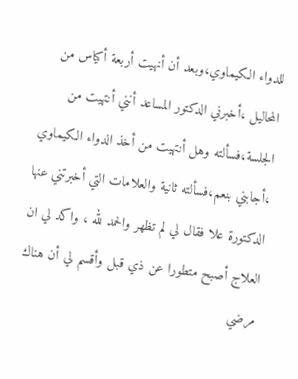للدواء الكيماوي،وبعد أن أنهيت أربعة أكياس من المحاليل ،أخبرني الدكتور المساعد أنني أنتهيت من الجلسة،فسألته وهل أنتهيت من أخذ الدواء الكيماوي ،أجابني بنعم،فسألته ثانية والعلامات التي أخبرتني عنها الدكتورة علا فقال لي لم تظهر والحمد لله ، واكد لي ان العلاج أصبح متطورا عن ذي قبل وأقسم لي أن هناك مرضي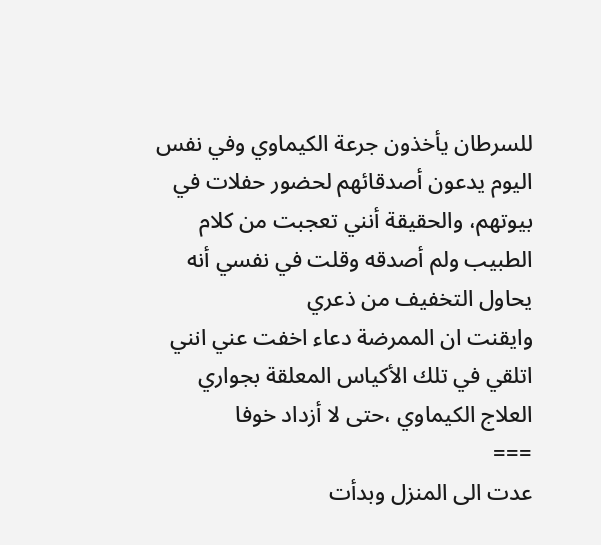للسرطان يأخذون جرعة الكيماوي وفي نفس اليوم يدعون أصدقائهم لحضور حفلات في بيوتهم، والحقيقة أنني تعجبت من كلام الطبيب ولم أصدقه وقلت في نفسي أنه يحاول التخفيف من ذعري
وايقنت ان الممرضة دعاء اخفت عني انني اتلقي في تلك الأكياس المعلقة بجواري العلاج الكيماوي ،حتى لا أزداد خوفا
===
عدت الى المنزل وبدأت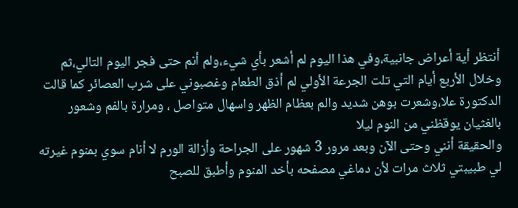أنتظر أية أعراض جانبية،وفي هذا اليوم لم أشعر بأي شيء،ولم أنم حتى فجر اليوم التالي،ثم وخلال الأربع أيام التي تلت الجرعة الأولي لم أذق الطعام وغصبوني على شرب العصائر كما قالت الدكتورة علا،وشعرت بوهن شديد والم بعظام الظهر واسهال متواصل ، ومرارة بالفم وشعور بالغثيان يوقظني من النوم ليلا
والحقيقة أنني وحتى الآن وبعد مرور 3 شهور على الجراحة وأزالة الورم لا أنام سوي بمنوم غيرته لي طبيبتي ثلاث مرات لأن دماغي مصفحه بأخد المنوم وأطبق للصبح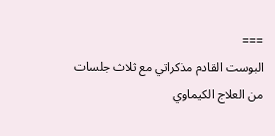===
البوست القادم مذكراتي مع ثلاث جلسات من العلاج الكيماوي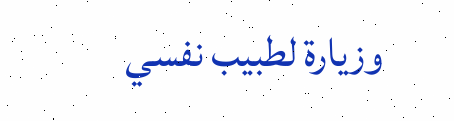وزيارة لطبيب نفسي